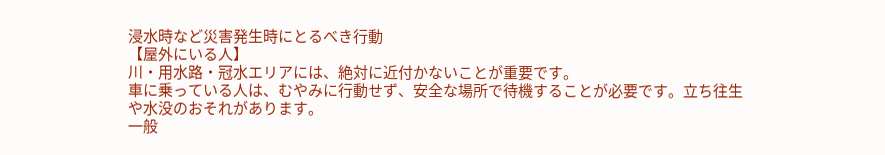浸水時など災害発生時にとるべき行動
【屋外にいる人】
川・用水路・冠水エリアには、絶対に近付かないことが重要です。
車に乗っている人は、むやみに行動せず、安全な場所で待機することが必要です。立ち往生や水没のおそれがあります。
一般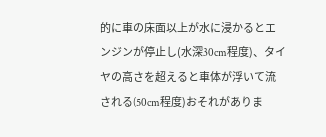的に車の床面以上が水に浸かるとエンジンが停止し(水深30cm程度)、タイヤの高さを超えると車体が浮いて流される(50cm程度)おそれがありま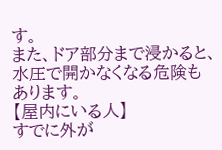す。
また、ドア部分まで浸かると、水圧で開かなくなる危険もあります。
【屋内にいる人】
すでに外が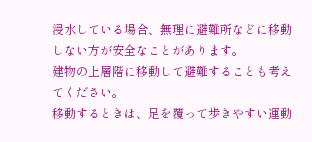浸水している場合、無理に避難所などに移動しない方が安全なことがあります。
建物の上層階に移動して避難することも考えてください。
移動するときは、足を覆って歩きやすい運動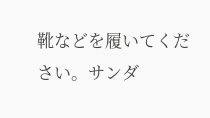靴などを履いてください。サンダ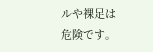ルや裸足は危険です。